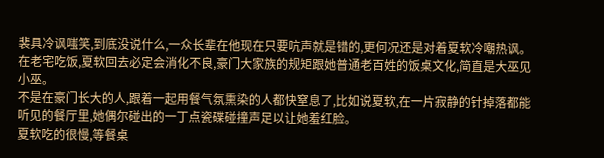裴具冷讽嗤笑,到底没说什么,一众长辈在他现在只要吭声就是错的,更何况还是对着夏软冷嘲热讽。
在老宅吃饭,夏软回去必定会消化不良,豪门大家族的规矩跟她普通老百姓的饭桌文化,简直是大巫见小巫。
不是在豪门长大的人,跟着一起用餐气氛熏染的人都快窒息了,比如说夏软,在一片寂静的针掉落都能听见的餐厅里,她偶尔碰出的一丁点瓷碟碰撞声足以让她羞红脸。
夏软吃的很慢,等餐桌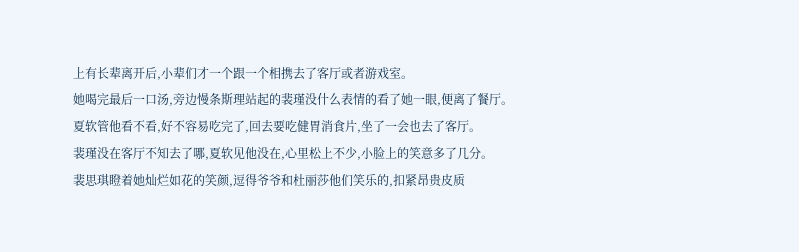上有长辈离开后,小辈们才一个跟一个相携去了客厅或者游戏室。
她喝完最后一口汤,旁边慢条斯理站起的裴瑾没什么表情的看了她一眼,便离了餐厅。
夏软管他看不看,好不容易吃完了,回去要吃健胃消食片,坐了一会也去了客厅。
裴瑾没在客厅不知去了哪,夏软见他没在,心里松上不少,小脸上的笑意多了几分。
裴思琪瞪着她灿烂如花的笑颜,逗得爷爷和杜丽莎他们笑乐的,扣紧昂贵皮质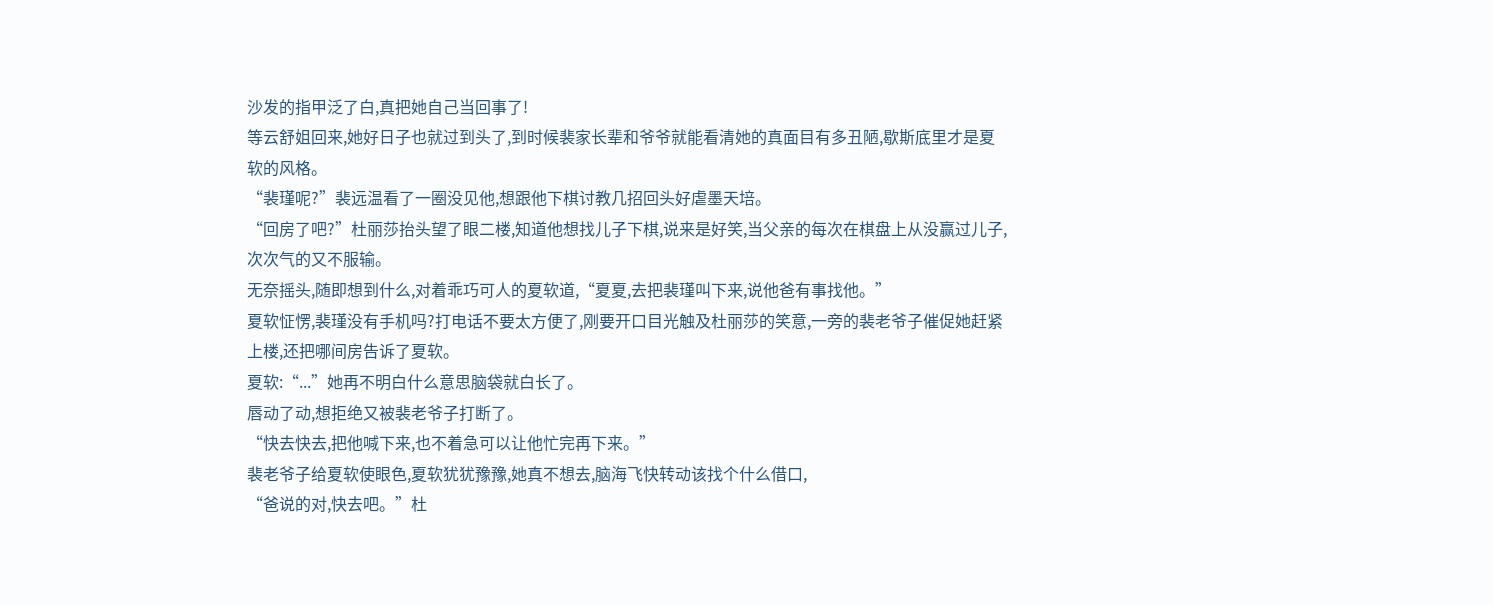沙发的指甲泛了白,真把她自己当回事了!
等云舒姐回来,她好日子也就过到头了,到时候裴家长辈和爷爷就能看清她的真面目有多丑陋,歇斯底里才是夏软的风格。
“裴瑾呢?”裴远温看了一圈没见他,想跟他下棋讨教几招回头好虐墨天培。
“回房了吧?”杜丽莎抬头望了眼二楼,知道他想找儿子下棋,说来是好笑,当父亲的每次在棋盘上从没赢过儿子,次次气的又不服输。
无奈摇头,随即想到什么,对着乖巧可人的夏软道,“夏夏,去把裴瑾叫下来,说他爸有事找他。”
夏软怔愣,裴瑾没有手机吗?打电话不要太方便了,刚要开口目光触及杜丽莎的笑意,一旁的裴老爷子催促她赶紧上楼,还把哪间房告诉了夏软。
夏软:“...”她再不明白什么意思脑袋就白长了。
唇动了动,想拒绝又被裴老爷子打断了。
“快去快去,把他喊下来,也不着急可以让他忙完再下来。”
裴老爷子给夏软使眼色,夏软犹犹豫豫,她真不想去,脑海飞快转动该找个什么借口,
“爸说的对,快去吧。”杜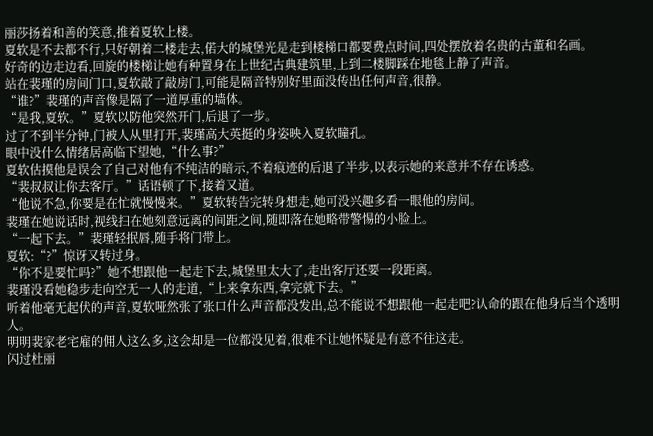丽莎扬着和善的笑意,推着夏软上楼。
夏软是不去都不行,只好朝着二楼走去,偌大的城堡光是走到楼梯口都要费点时间,四处摆放着名贵的古董和名画。
好奇的边走边看,回旋的楼梯让她有种置身在上世纪古典建筑里,上到二楼脚踩在地毯上静了声音。
站在裴瑾的房间门口,夏软敲了敲房门,可能是隔音特别好里面没传出任何声音,很静。
“谁?”裴瑾的声音像是隔了一道厚重的墙体。
“是我,夏软。”夏软以防他突然开门,后退了一步。
过了不到半分钟,门被人从里打开,裴瑾高大英挺的身姿映入夏软瞳孔。
眼中没什么情绪居高临下望她,“什么事?”
夏软估摸他是误会了自己对他有不纯洁的暗示,不着痕迹的后退了半步,以表示她的来意并不存在诱惑。
“裴叔叔让你去客厅。”话语顿了下,接着又道。
“他说不急,你要是在忙就慢慢来。”夏软转告完转身想走,她可没兴趣多看一眼他的房间。
裴瑾在她说话时,视线扫在她刻意远离的间距之间,随即落在她略带警惕的小脸上。
“一起下去。”裴瑾轻抿唇,随手将门带上。
夏软:“?”惊讶又转过身。
“你不是要忙吗?”她不想跟他一起走下去,城堡里太大了,走出客厅还要一段距离。
裴瑾没看她稳步走向空无一人的走道,“上来拿东西,拿完就下去。”
听着他毫无起伏的声音,夏软哑然张了张口什么声音都没发出,总不能说不想跟他一起走吧?认命的跟在他身后当个透明人。
明明裴家老宅雇的佣人这么多,这会却是一位都没见着,很难不让她怀疑是有意不往这走。
闪过杜丽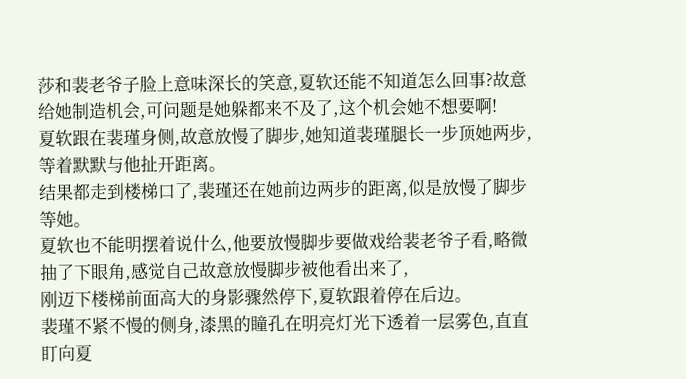莎和裴老爷子脸上意味深长的笑意,夏软还能不知道怎么回事?故意给她制造机会,可问题是她躲都来不及了,这个机会她不想要啊!
夏软跟在裴瑾身侧,故意放慢了脚步,她知道裴瑾腿长一步顶她两步,等着默默与他扯开距离。
结果都走到楼梯口了,裴瑾还在她前边两步的距离,似是放慢了脚步等她。
夏软也不能明摆着说什么,他要放慢脚步要做戏给裴老爷子看,略微抽了下眼角,感觉自己故意放慢脚步被他看出来了,
刚迈下楼梯前面高大的身影骤然停下,夏软跟着停在后边。
裴瑾不紧不慢的侧身,漆黑的瞳孔在明亮灯光下透着一层雾色,直直盯向夏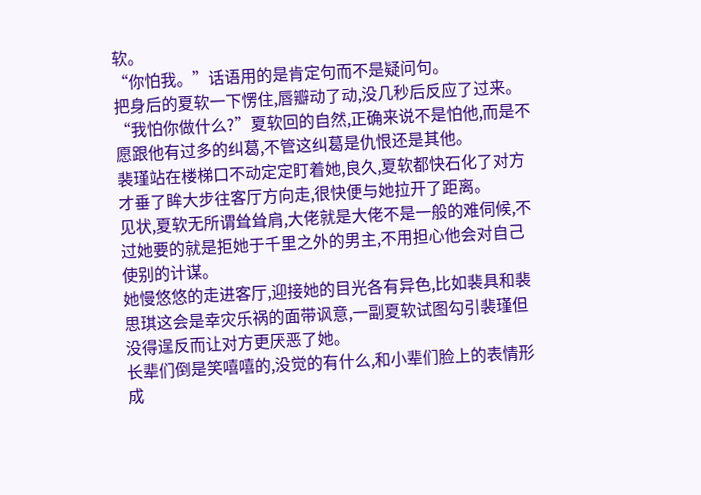软。
“你怕我。”话语用的是肯定句而不是疑问句。
把身后的夏软一下愣住,唇瓣动了动,没几秒后反应了过来。
“我怕你做什么?”夏软回的自然,正确来说不是怕他,而是不愿跟他有过多的纠葛,不管这纠葛是仇恨还是其他。
裴瑾站在楼梯口不动定定盯着她,良久,夏软都快石化了对方才垂了眸大步往客厅方向走,很快便与她拉开了距离。
见状,夏软无所谓耸耸肩,大佬就是大佬不是一般的难伺候,不过她要的就是拒她于千里之外的男主,不用担心他会对自己使别的计谋。
她慢悠悠的走进客厅,迎接她的目光各有异色,比如裴具和裴思琪这会是幸灾乐祸的面带讽意,一副夏软试图勾引裴瑾但没得逞反而让对方更厌恶了她。
长辈们倒是笑嘻嘻的,没觉的有什么,和小辈们脸上的表情形成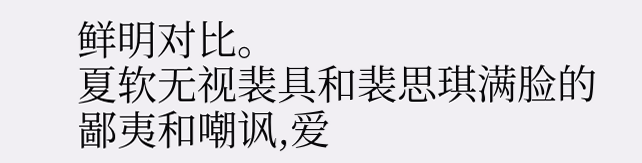鲜明对比。
夏软无视裴具和裴思琪满脸的鄙夷和嘲讽,爱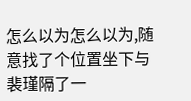怎么以为怎么以为,随意找了个位置坐下与裴瑾隔了一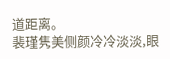道距离。
裴瑾隽美侧颜冷冷淡淡,眼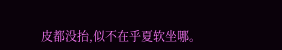皮都没抬,似不在乎夏软坐哪。